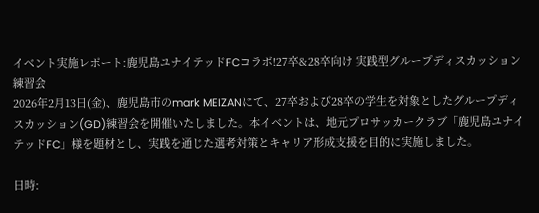イベント実施レポート:鹿児島ユナイテッドFCコラボ!27卒&28卒向け 実践型グループディスカッション練習会
2026年2月13日(金)、鹿児島市のmark MEIZANにて、27卒および28卒の学生を対象としたグループディスカッション(GD)練習会を開催いたしました。本イベントは、地元プロサッカークラブ「鹿児島ユナイテッドFC」様を題材とし、実践を通じた選考対策とキャリア形成支援を目的に実施しました。

日時: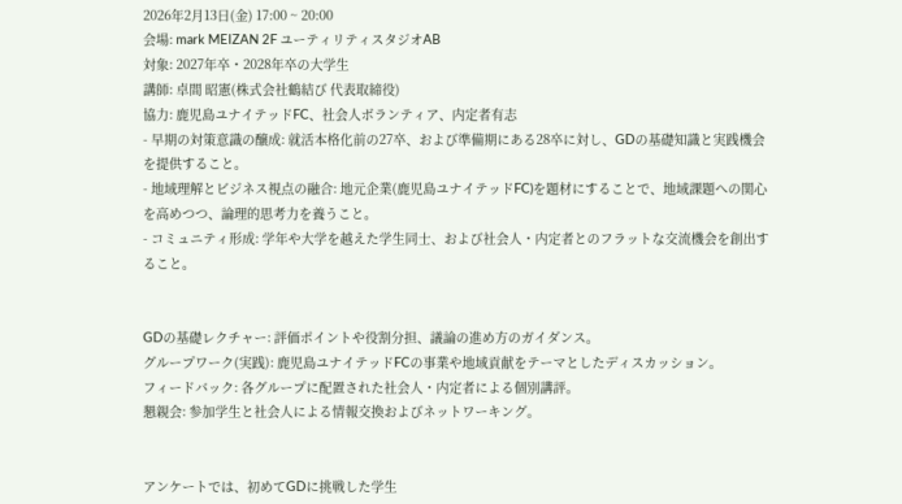2026年2月13日(金) 17:00 ~ 20:00
会場: mark MEIZAN 2F ユーティリティスタジオAB
対象: 2027年卒・2028年卒の大学生
講師: 卓間 昭憲(株式会社鶴結び 代表取締役)
協力: 鹿児島ユナイテッドFC、社会人ボランティア、内定者有志
- 早期の対策意識の醸成: 就活本格化前の27卒、および準備期にある28卒に対し、GDの基礎知識と実践機会を提供すること。
- 地域理解とビジネス視点の融合: 地元企業(鹿児島ユナイテッドFC)を題材にすることで、地域課題への関心を高めつつ、論理的思考力を養うこと。
- コミュニティ形成: 学年や大学を越えた学生同士、および社会人・内定者とのフラットな交流機会を創出すること。


GDの基礎レクチャー: 評価ポイントや役割分担、議論の進め方のガイダンス。
グループワーク(実践): 鹿児島ユナイテッドFCの事業や地域貢献をテーマとしたディスカッション。
フィードバック: 各グループに配置された社会人・内定者による個別講評。
懇親会: 参加学生と社会人による情報交換およびネットワーキング。


アンケートでは、初めてGDに挑戦した学生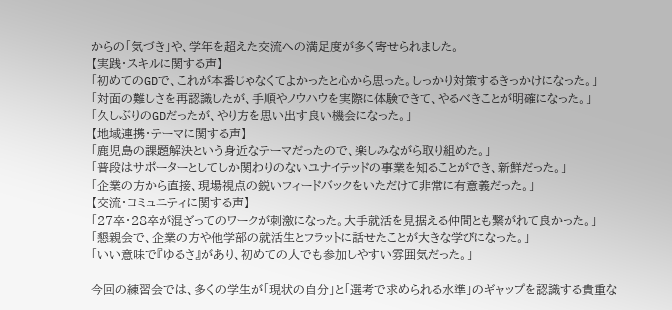からの「気づき」や、学年を超えた交流への満足度が多く寄せられました。
【実践・スキルに関する声】
「初めてのGDで、これが本番じゃなくてよかったと心から思った。しっかり対策するきっかけになった。」
「対面の難しさを再認識したが、手順やノウハウを実際に体験できて、やるべきことが明確になった。」
「久しぶりのGDだったが、やり方を思い出す良い機会になった。」
【地域連携・テーマに関する声】
「鹿児島の課題解決という身近なテーマだったので、楽しみながら取り組めた。」
「普段はサポーターとしてしか関わりのないユナイテッドの事業を知ることができ、新鮮だった。」
「企業の方から直接、現場視点の鋭いフィードバックをいただけて非常に有意義だった。」
【交流・コミュニティに関する声】
「27卒・28卒が混ざってのワークが刺激になった。大手就活を見据える仲間とも繋がれて良かった。」
「懇親会で、企業の方や他学部の就活生とフラットに話せたことが大きな学びになった。」
「いい意味で『ゆるさ』があり、初めての人でも参加しやすい雰囲気だった。」

今回の練習会では、多くの学生が「現状の自分」と「選考で求められる水準」のギャップを認識する貴重な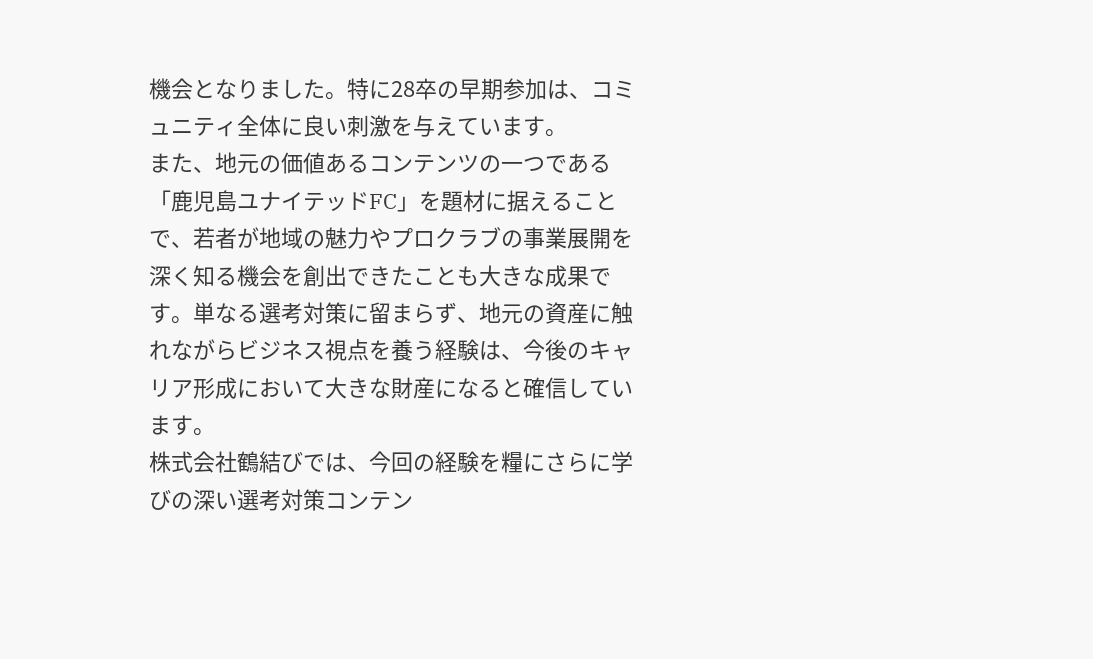機会となりました。特に28卒の早期参加は、コミュニティ全体に良い刺激を与えています。
また、地元の価値あるコンテンツの一つである「鹿児島ユナイテッドFC」を題材に据えることで、若者が地域の魅力やプロクラブの事業展開を深く知る機会を創出できたことも大きな成果です。単なる選考対策に留まらず、地元の資産に触れながらビジネス視点を養う経験は、今後のキャリア形成において大きな財産になると確信しています。
株式会社鶴結びでは、今回の経験を糧にさらに学びの深い選考対策コンテン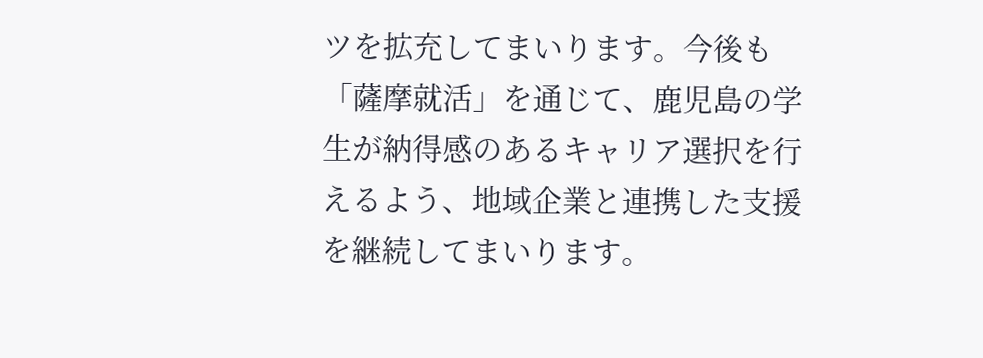ツを拡充してまいります。今後も「薩摩就活」を通じて、鹿児島の学生が納得感のあるキャリア選択を行えるよう、地域企業と連携した支援を継続してまいります。